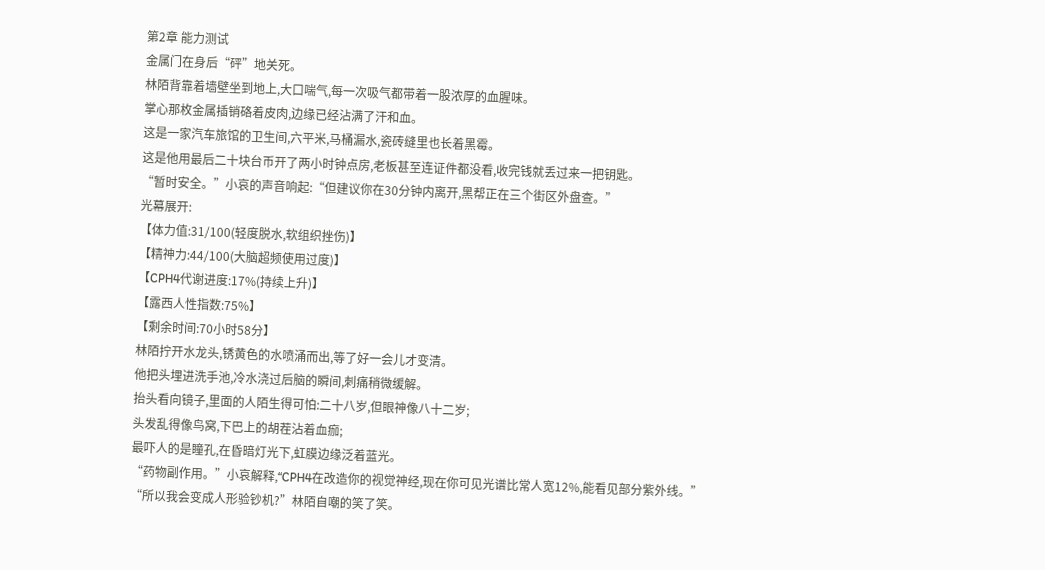第2章 能力测试
金属门在身后“砰”地关死。
林陌背靠着墙壁坐到地上,大口喘气,每一次吸气都带着一股浓厚的血腥味。
掌心那枚金属插销硌着皮肉,边缘已经沾满了汗和血。
这是一家汽车旅馆的卫生间,六平米,马桶漏水,瓷砖缝里也长着黑霉。
这是他用最后二十块台币开了两小时钟点房,老板甚至连证件都没看,收完钱就丢过来一把钥匙。
“暂时安全。”小哀的声音响起:“但建议你在30分钟内离开,黑帮正在三个街区外盘查。”
光幕展开:
【体力值:31/100(轻度脱水,软组织挫伤)】
【精神力:44/100(大脑超频使用过度)】
【CPH4代谢进度:17%(持续上升)】
【露西人性指数:75%】
【剩余时间:70小时58分】
林陌拧开水龙头,锈黄色的水喷涌而出,等了好一会儿才变清。
他把头埋进洗手池,冷水浇过后脑的瞬间,刺痛稍微缓解。
抬头看向镜子,里面的人陌生得可怕:二十八岁,但眼神像八十二岁;
头发乱得像鸟窝,下巴上的胡茬沾着血痂;
最吓人的是瞳孔,在昏暗灯光下,虹膜边缘泛着蓝光。
“药物副作用。”小哀解释,“CPH4在改造你的视觉神经,现在你可见光谱比常人宽12%,能看见部分紫外线。”
“所以我会变成人形验钞机?”林陌自嘲的笑了笑。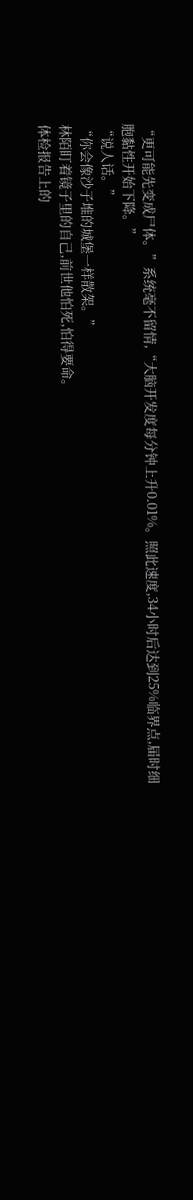“更可能先变成尸体。”系统毫不留情,“大脑开发度每分钟上升0.01%。照此速度,34小时后达到25%临界点,届时细胞黏性开始下降。”
“说人话。”
“你会像沙子堆的城堡一样散架。”
林陌盯着镜子里的自己,前世他怕死,怕得要命。
体检报告上的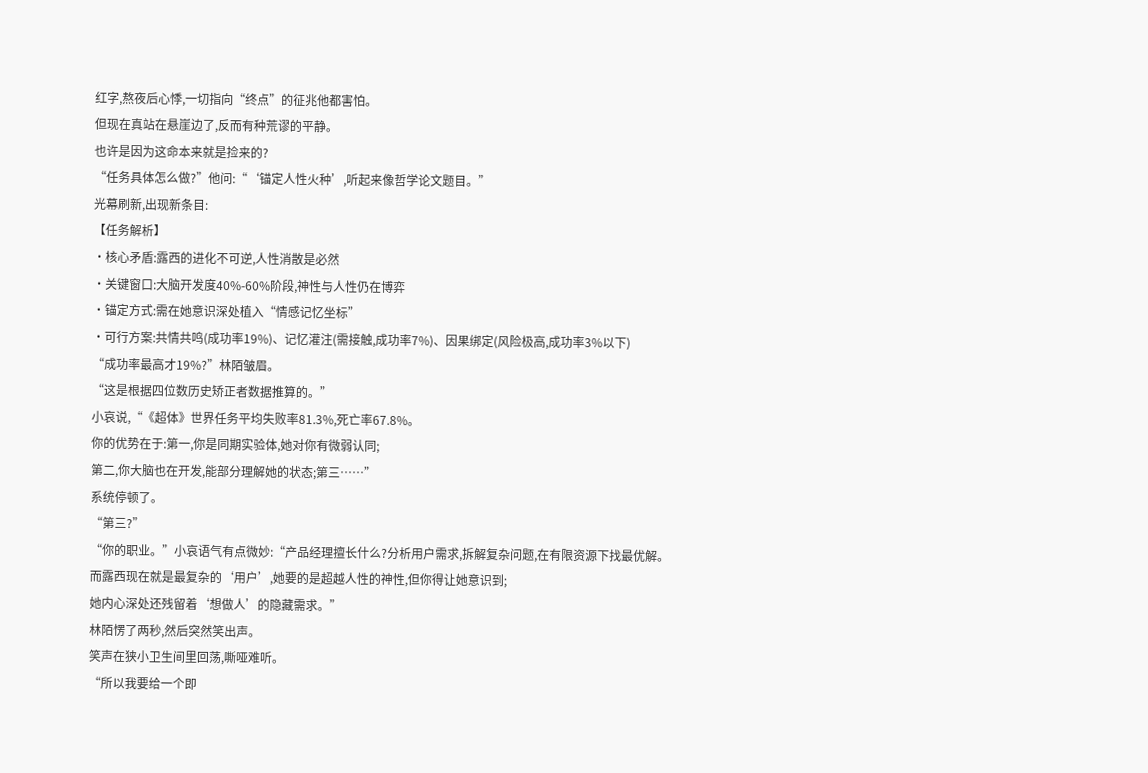红字,熬夜后心悸,一切指向“终点”的征兆他都害怕。
但现在真站在悬崖边了,反而有种荒谬的平静。
也许是因为这命本来就是捡来的?
“任务具体怎么做?”他问:“‘锚定人性火种’,听起来像哲学论文题目。”
光幕刷新,出现新条目:
【任务解析】
·核心矛盾:露西的进化不可逆,人性消散是必然
·关键窗口:大脑开发度40%-60%阶段,神性与人性仍在博弈
·锚定方式:需在她意识深处植入“情感记忆坐标”
·可行方案:共情共鸣(成功率19%)、记忆灌注(需接触,成功率7%)、因果绑定(风险极高,成功率3%以下)
“成功率最高才19%?”林陌皱眉。
“这是根据四位数历史矫正者数据推算的。”
小哀说,“《超体》世界任务平均失败率81.3%,死亡率67.8%。
你的优势在于:第一,你是同期实验体,她对你有微弱认同;
第二,你大脑也在开发,能部分理解她的状态;第三……”
系统停顿了。
“第三?”
“你的职业。”小哀语气有点微妙:“产品经理擅长什么?分析用户需求,拆解复杂问题,在有限资源下找最优解。
而露西现在就是最复杂的‘用户’,她要的是超越人性的神性,但你得让她意识到;
她内心深处还残留着‘想做人’的隐藏需求。”
林陌愣了两秒,然后突然笑出声。
笑声在狭小卫生间里回荡,嘶哑难听。
“所以我要给一个即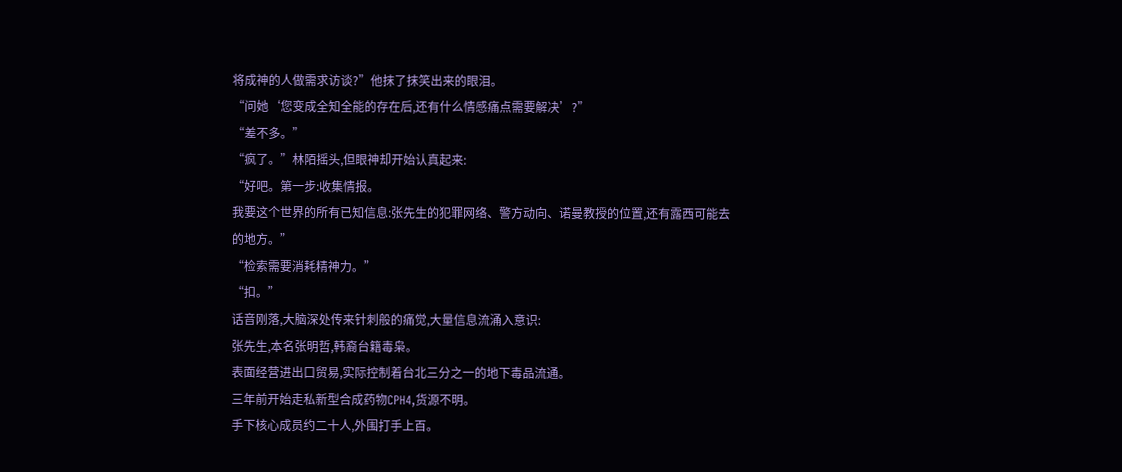将成神的人做需求访谈?”他抹了抹笑出来的眼泪。
“问她‘您变成全知全能的存在后,还有什么情感痛点需要解决’?”
“差不多。”
“疯了。”林陌摇头,但眼神却开始认真起来:
“好吧。第一步:收集情报。
我要这个世界的所有已知信息:张先生的犯罪网络、警方动向、诺曼教授的位置,还有露西可能去的地方。”
“检索需要消耗精神力。”
“扣。”
话音刚落,大脑深处传来针刺般的痛觉,大量信息流涌入意识:
张先生,本名张明哲,韩裔台籍毒枭。
表面经营进出口贸易,实际控制着台北三分之一的地下毒品流通。
三年前开始走私新型合成药物CPH4,货源不明。
手下核心成员约二十人,外围打手上百。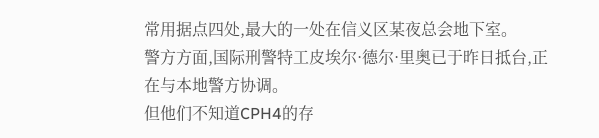常用据点四处,最大的一处在信义区某夜总会地下室。
警方方面,国际刑警特工皮埃尔·德尔·里奥已于昨日抵台,正在与本地警方协调。
但他们不知道CPH4的存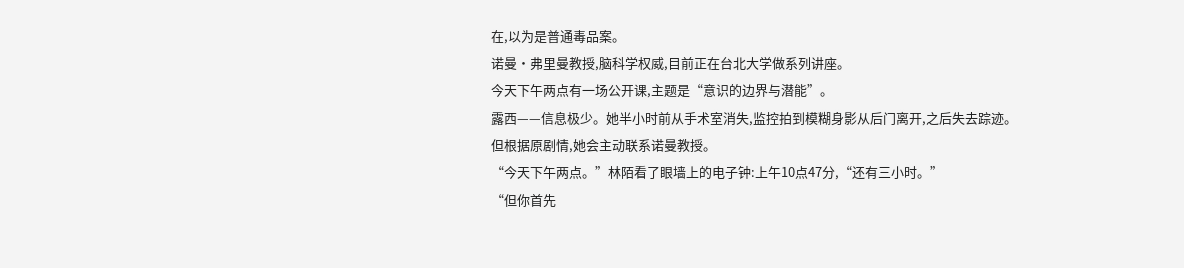在,以为是普通毒品案。
诺曼·弗里曼教授,脑科学权威,目前正在台北大学做系列讲座。
今天下午两点有一场公开课,主题是“意识的边界与潜能”。
露西——信息极少。她半小时前从手术室消失,监控拍到模糊身影从后门离开,之后失去踪迹。
但根据原剧情,她会主动联系诺曼教授。
“今天下午两点。”林陌看了眼墙上的电子钟:上午10点47分,“还有三小时。”
“但你首先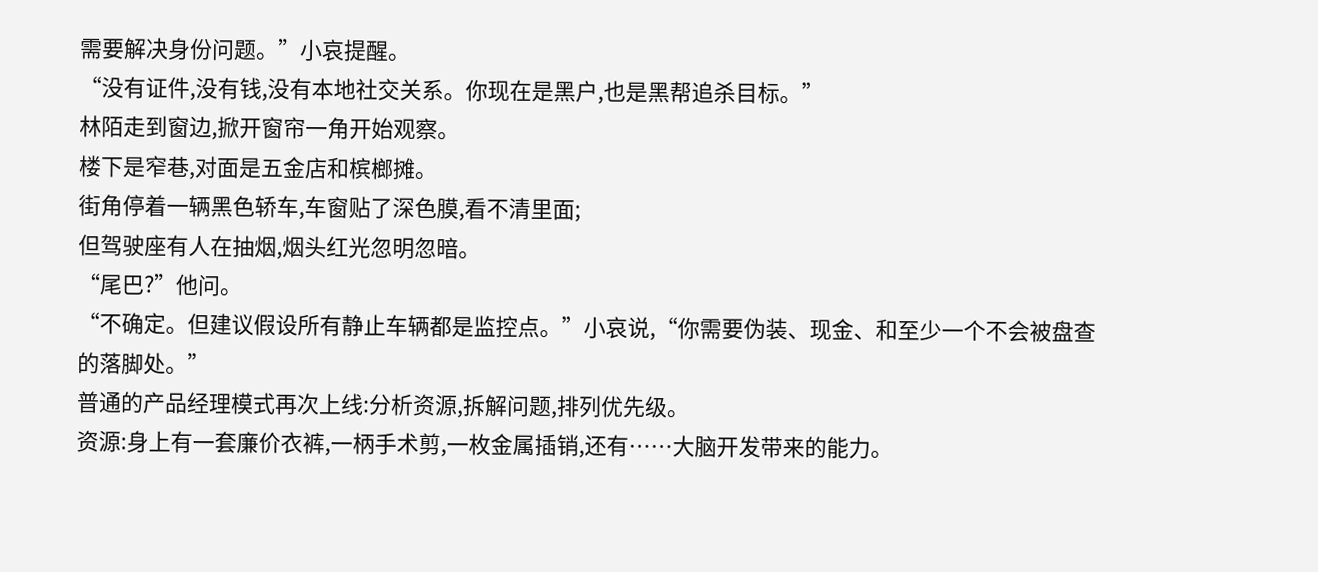需要解决身份问题。”小哀提醒。
“没有证件,没有钱,没有本地社交关系。你现在是黑户,也是黑帮追杀目标。”
林陌走到窗边,掀开窗帘一角开始观察。
楼下是窄巷,对面是五金店和槟榔摊。
街角停着一辆黑色轿车,车窗贴了深色膜,看不清里面;
但驾驶座有人在抽烟,烟头红光忽明忽暗。
“尾巴?”他问。
“不确定。但建议假设所有静止车辆都是监控点。”小哀说,“你需要伪装、现金、和至少一个不会被盘查的落脚处。”
普通的产品经理模式再次上线:分析资源,拆解问题,排列优先级。
资源:身上有一套廉价衣裤,一柄手术剪,一枚金属插销,还有……大脑开发带来的能力。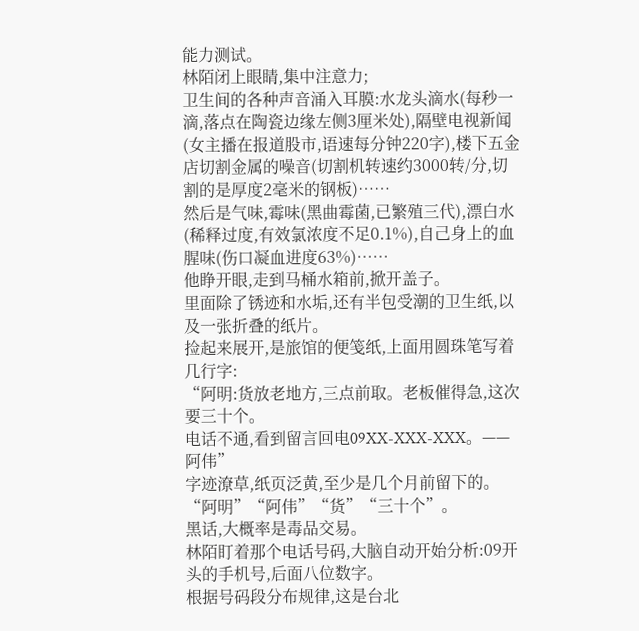能力测试。
林陌闭上眼睛,集中注意力;
卫生间的各种声音涌入耳膜:水龙头滴水(每秒一滴,落点在陶瓷边缘左侧3厘米处),隔壁电视新闻(女主播在报道股市,语速每分钟220字),楼下五金店切割金属的噪音(切割机转速约3000转/分,切割的是厚度2毫米的钢板)……
然后是气味,霉味(黑曲霉菌,已繁殖三代),漂白水(稀释过度,有效氯浓度不足0.1%),自己身上的血腥味(伤口凝血进度63%)……
他睁开眼,走到马桶水箱前,掀开盖子。
里面除了锈迹和水垢,还有半包受潮的卫生纸,以及一张折叠的纸片。
捡起来展开,是旅馆的便笺纸,上面用圆珠笔写着几行字:
“阿明:货放老地方,三点前取。老板催得急,这次要三十个。
电话不通,看到留言回电09XX-XXX-XXX。——阿伟”
字迹潦草,纸页泛黄,至少是几个月前留下的。
“阿明”“阿伟”“货”“三十个”。
黑话,大概率是毒品交易。
林陌盯着那个电话号码,大脑自动开始分析:09开头的手机号,后面八位数字。
根据号码段分布规律,这是台北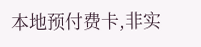本地预付费卡,非实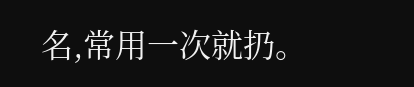名,常用一次就扔。